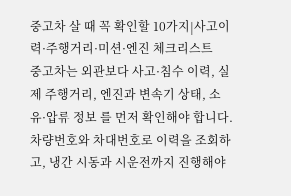중고차 살 때 꼭 확인할 10가지|사고이력·주행거리·미션·엔진 체크리스트
중고차는 외관보다 사고·침수 이력, 실제 주행거리, 엔진과 변속기 상태, 소유·압류 정보 를 먼저 확인해야 합니다. 차량번호와 차대번호로 이력을 조회하고, 냉간 시동과 시운전까지 진행해야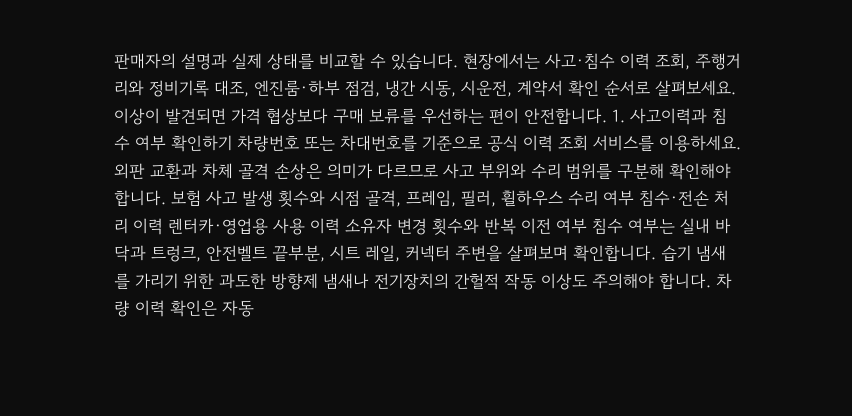판매자의 설명과 실제 상태를 비교할 수 있습니다. 현장에서는 사고·침수 이력 조회, 주행거리와 정비기록 대조, 엔진룸·하부 점검, 냉간 시동, 시운전, 계약서 확인 순서로 살펴보세요. 이상이 발견되면 가격 협상보다 구매 보류를 우선하는 편이 안전합니다. 1. 사고이력과 침수 여부 확인하기 차량번호 또는 차대번호를 기준으로 공식 이력 조회 서비스를 이용하세요. 외판 교환과 차체 골격 손상은 의미가 다르므로 사고 부위와 수리 범위를 구분해 확인해야 합니다. 보험 사고 발생 횟수와 시점 골격, 프레임, 필러, 휠하우스 수리 여부 침수·전손 처리 이력 렌터카·영업용 사용 이력 소유자 변경 횟수와 반복 이전 여부 침수 여부는 실내 바닥과 트렁크, 안전벨트 끝부분, 시트 레일, 커넥터 주변을 살펴보며 확인합니다. 습기 냄새를 가리기 위한 과도한 방향제 냄새나 전기장치의 간헐적 작동 이상도 주의해야 합니다. 차량 이력 확인은 자동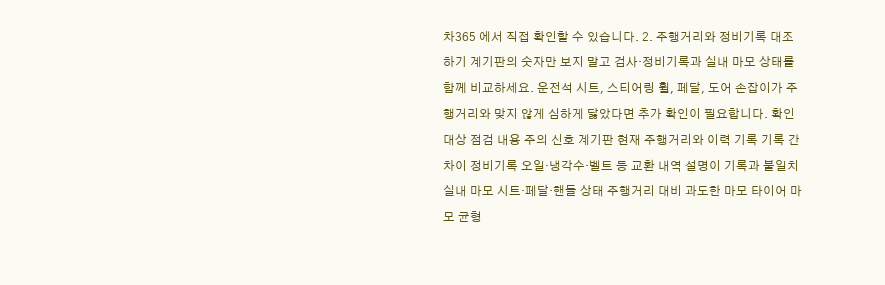차365 에서 직접 확인할 수 있습니다. 2. 주행거리와 정비기록 대조하기 계기판의 숫자만 보지 말고 검사·정비기록과 실내 마모 상태를 함께 비교하세요. 운전석 시트, 스티어링 휠, 페달, 도어 손잡이가 주행거리와 맞지 않게 심하게 닳았다면 추가 확인이 필요합니다. 확인 대상 점검 내용 주의 신호 계기판 현재 주행거리와 이력 기록 기록 간 차이 정비기록 오일·냉각수·벨트 등 교환 내역 설명이 기록과 불일치 실내 마모 시트·페달·핸들 상태 주행거리 대비 과도한 마모 타이어 마모 균형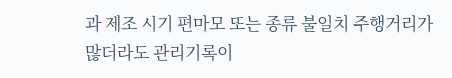과 제조 시기 편마모 또는 종류 불일치 주행거리가 많더라도 관리기록이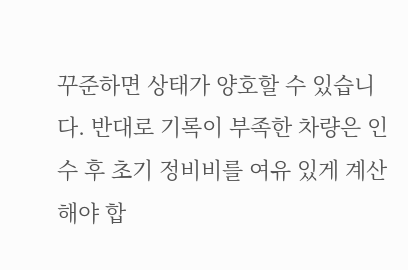꾸준하면 상태가 양호할 수 있습니다. 반대로 기록이 부족한 차량은 인수 후 초기 정비비를 여유 있게 계산해야 합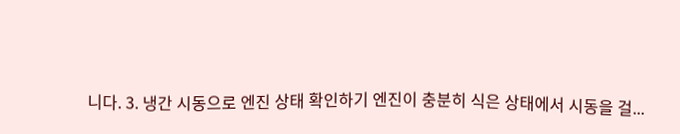니다. 3. 냉간 시동으로 엔진 상태 확인하기 엔진이 충분히 식은 상태에서 시동을 걸...